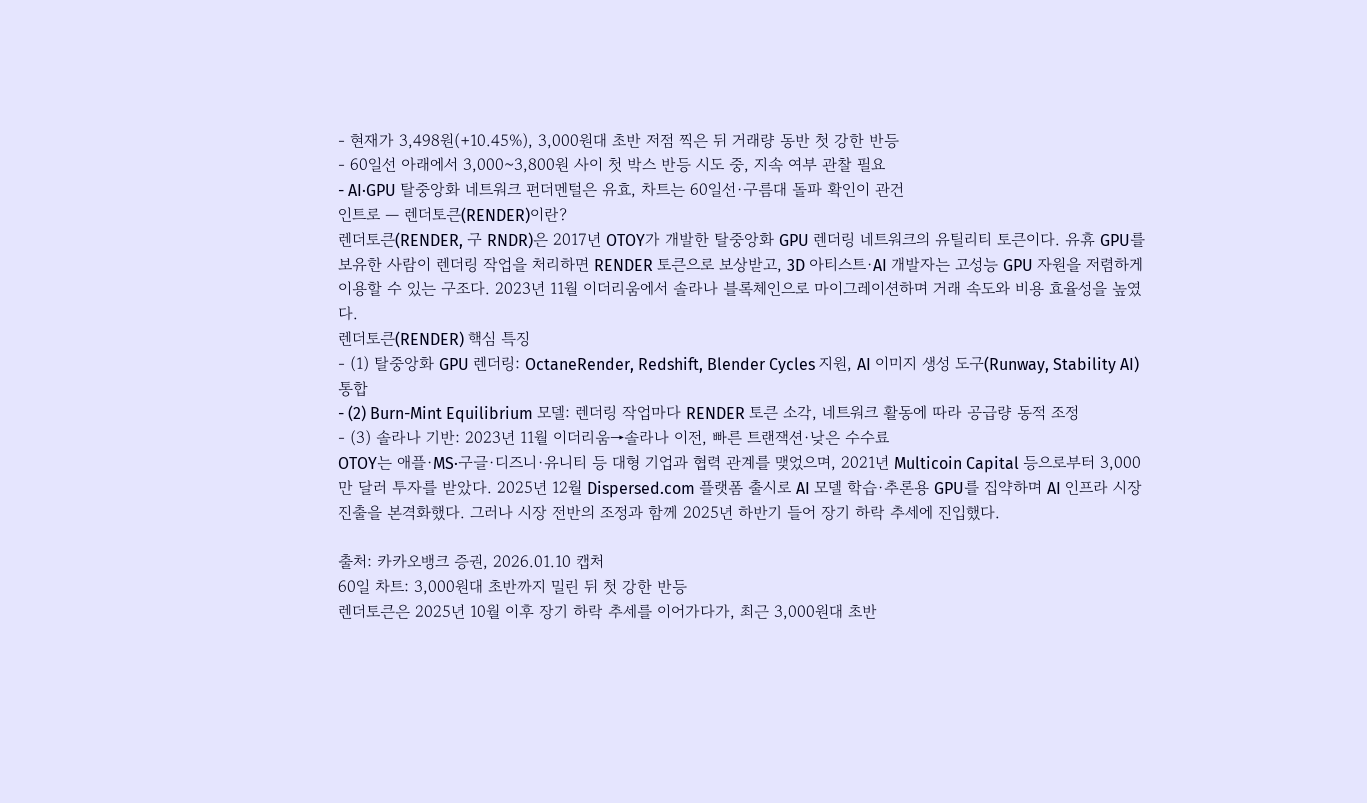- 현재가 3,498원(+10.45%), 3,000원대 초반 저점 찍은 뒤 거래량 동반 첫 강한 반등
- 60일선 아래에서 3,000~3,800원 사이 첫 박스 반등 시도 중, 지속 여부 관찰 필요
- AI·GPU 탈중앙화 네트워크 펀더멘털은 유효, 차트는 60일선·구름대 돌파 확인이 관건
인트로 — 렌더토큰(RENDER)이란?
렌더토큰(RENDER, 구 RNDR)은 2017년 OTOY가 개발한 탈중앙화 GPU 렌더링 네트워크의 유틸리티 토큰이다. 유휴 GPU를 보유한 사람이 렌더링 작업을 처리하면 RENDER 토큰으로 보상받고, 3D 아티스트·AI 개발자는 고성능 GPU 자원을 저렴하게 이용할 수 있는 구조다. 2023년 11월 이더리움에서 솔라나 블록체인으로 마이그레이션하며 거래 속도와 비용 효율성을 높였다.
렌더토큰(RENDER) 핵심 특징
- (1) 탈중앙화 GPU 렌더링: OctaneRender, Redshift, Blender Cycles 지원, AI 이미지 생성 도구(Runway, Stability AI) 통합
- (2) Burn-Mint Equilibrium 모델: 렌더링 작업마다 RENDER 토큰 소각, 네트워크 활동에 따라 공급량 동적 조정
- (3) 솔라나 기반: 2023년 11월 이더리움→솔라나 이전, 빠른 트랜잭션·낮은 수수료
OTOY는 애플·MS·구글·디즈니·유니티 등 대형 기업과 협력 관계를 맺었으며, 2021년 Multicoin Capital 등으로부터 3,000만 달러 투자를 받았다. 2025년 12월 Dispersed.com 플랫폼 출시로 AI 모델 학습·추론용 GPU를 집약하며 AI 인프라 시장 진출을 본격화했다. 그러나 시장 전반의 조정과 함께 2025년 하반기 들어 장기 하락 추세에 진입했다.

출처: 카카오뱅크 증권, 2026.01.10 캡처
60일 차트: 3,000원대 초반까지 밀린 뒤 첫 강한 반등
렌더토큰은 2025년 10월 이후 장기 하락 추세를 이어가다가, 최근 3,000원대 초반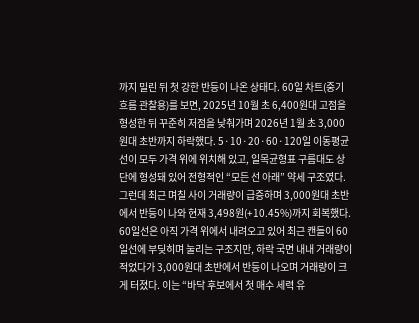까지 밀린 뒤 첫 강한 반등이 나온 상태다. 60일 차트(중기 흐름 관찰용)를 보면, 2025년 10월 초 6,400원대 고점을 형성한 뒤 꾸준히 저점을 낮춰가며 2026년 1월 초 3,000원대 초반까지 하락했다. 5·10·20·60·120일 이동평균선이 모두 가격 위에 위치해 있고, 일목균형표 구름대도 상단에 형성돼 있어 전형적인 “모든 선 아래” 약세 구조였다.
그런데 최근 며칠 사이 거래량이 급증하며 3,000원대 초반에서 반등이 나와 현재 3,498원(+10.45%)까지 회복했다. 60일선은 아직 가격 위에서 내려오고 있어 최근 캔들이 60일선에 부딪히며 눌리는 구조지만, 하락 국면 내내 거래량이 적었다가 3,000원대 초반에서 반등이 나오며 거래량이 크게 터졌다. 이는 “바닥 후보에서 첫 매수 세력 유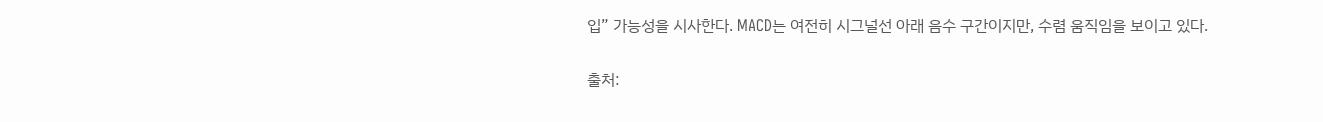입” 가능성을 시사한다. MACD는 여전히 시그널선 아래 음수 구간이지만, 수렴 움직임을 보이고 있다.

출처: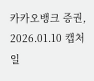카카오뱅크 증권, 2026.01.10 캡처
일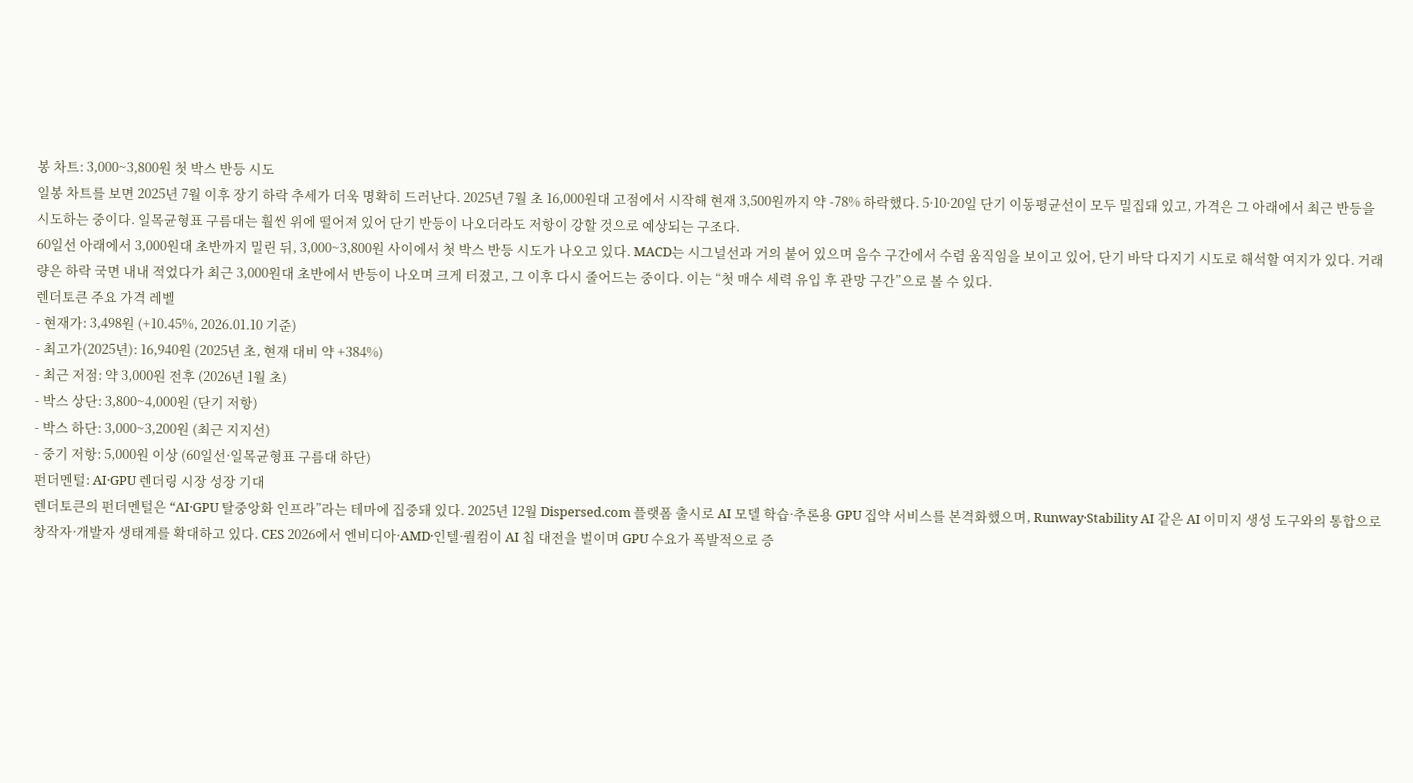봉 차트: 3,000~3,800원 첫 박스 반등 시도
일봉 차트를 보면 2025년 7월 이후 장기 하락 추세가 더욱 명확히 드러난다. 2025년 7월 초 16,000원대 고점에서 시작해 현재 3,500원까지 약 -78% 하락했다. 5·10·20일 단기 이동평균선이 모두 밀집돼 있고, 가격은 그 아래에서 최근 반등을 시도하는 중이다. 일목균형표 구름대는 훨씬 위에 떨어져 있어 단기 반등이 나오더라도 저항이 강할 것으로 예상되는 구조다.
60일선 아래에서 3,000원대 초반까지 밀린 뒤, 3,000~3,800원 사이에서 첫 박스 반등 시도가 나오고 있다. MACD는 시그널선과 거의 붙어 있으며 음수 구간에서 수렴 움직임을 보이고 있어, 단기 바닥 다지기 시도로 해석할 여지가 있다. 거래량은 하락 국면 내내 적었다가 최근 3,000원대 초반에서 반등이 나오며 크게 터졌고, 그 이후 다시 줄어드는 중이다. 이는 “첫 매수 세력 유입 후 관망 구간”으로 볼 수 있다.
렌더토큰 주요 가격 레벨
- 현재가: 3,498원 (+10.45%, 2026.01.10 기준)
- 최고가(2025년): 16,940원 (2025년 초, 현재 대비 약 +384%)
- 최근 저점: 약 3,000원 전후 (2026년 1월 초)
- 박스 상단: 3,800~4,000원 (단기 저항)
- 박스 하단: 3,000~3,200원 (최근 지지선)
- 중기 저항: 5,000원 이상 (60일선·일목균형표 구름대 하단)
펀더멘털: AI·GPU 렌더링 시장 성장 기대
렌더토큰의 펀더멘털은 “AI·GPU 탈중앙화 인프라”라는 테마에 집중돼 있다. 2025년 12월 Dispersed.com 플랫폼 출시로 AI 모델 학습·추론용 GPU 집약 서비스를 본격화했으며, Runway·Stability AI 같은 AI 이미지 생성 도구와의 통합으로 창작자·개발자 생태계를 확대하고 있다. CES 2026에서 엔비디아·AMD·인텔·퀄컴이 AI 칩 대전을 벌이며 GPU 수요가 폭발적으로 증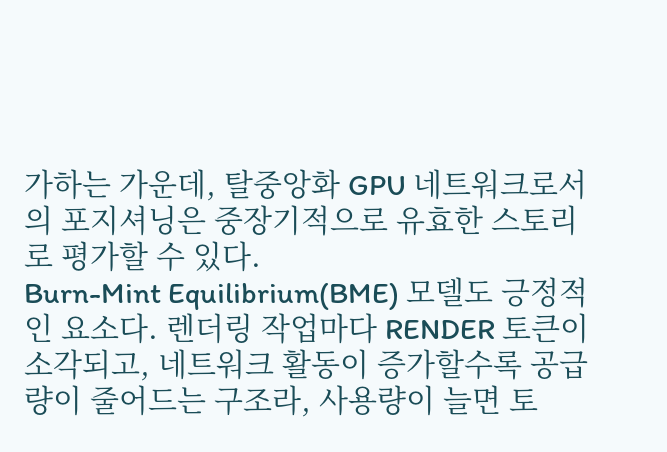가하는 가운데, 탈중앙화 GPU 네트워크로서의 포지셔닝은 중장기적으로 유효한 스토리로 평가할 수 있다.
Burn-Mint Equilibrium(BME) 모델도 긍정적인 요소다. 렌더링 작업마다 RENDER 토큰이 소각되고, 네트워크 활동이 증가할수록 공급량이 줄어드는 구조라, 사용량이 늘면 토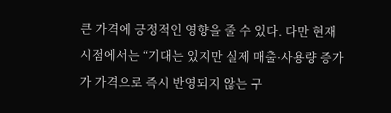큰 가격에 긍정적인 영향을 줄 수 있다. 다만 현재 시점에서는 “기대는 있지만 실제 매출·사용량 증가가 가격으로 즉시 반영되지 않는 구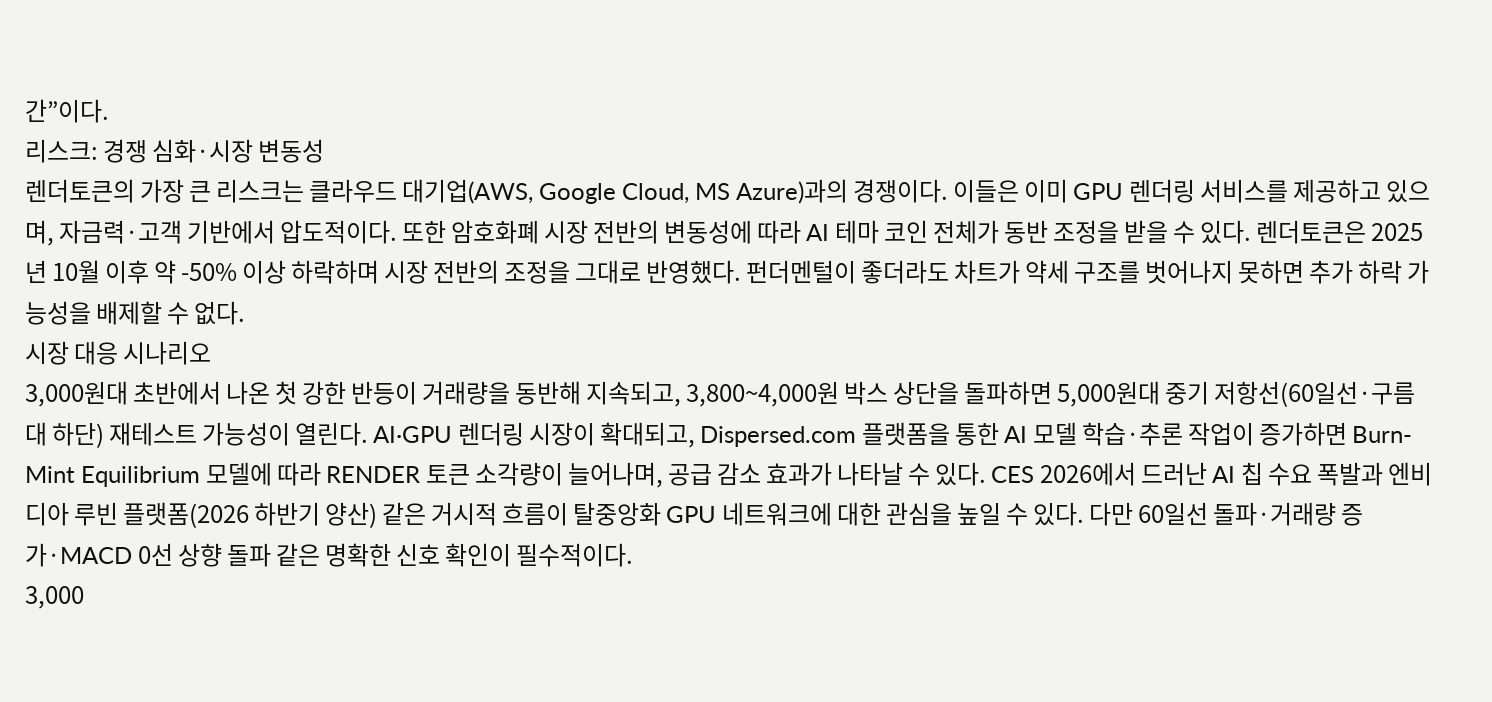간”이다.
리스크: 경쟁 심화·시장 변동성
렌더토큰의 가장 큰 리스크는 클라우드 대기업(AWS, Google Cloud, MS Azure)과의 경쟁이다. 이들은 이미 GPU 렌더링 서비스를 제공하고 있으며, 자금력·고객 기반에서 압도적이다. 또한 암호화폐 시장 전반의 변동성에 따라 AI 테마 코인 전체가 동반 조정을 받을 수 있다. 렌더토큰은 2025년 10월 이후 약 -50% 이상 하락하며 시장 전반의 조정을 그대로 반영했다. 펀더멘털이 좋더라도 차트가 약세 구조를 벗어나지 못하면 추가 하락 가능성을 배제할 수 없다.
시장 대응 시나리오
3,000원대 초반에서 나온 첫 강한 반등이 거래량을 동반해 지속되고, 3,800~4,000원 박스 상단을 돌파하면 5,000원대 중기 저항선(60일선·구름대 하단) 재테스트 가능성이 열린다. AI·GPU 렌더링 시장이 확대되고, Dispersed.com 플랫폼을 통한 AI 모델 학습·추론 작업이 증가하면 Burn-Mint Equilibrium 모델에 따라 RENDER 토큰 소각량이 늘어나며, 공급 감소 효과가 나타날 수 있다. CES 2026에서 드러난 AI 칩 수요 폭발과 엔비디아 루빈 플랫폼(2026 하반기 양산) 같은 거시적 흐름이 탈중앙화 GPU 네트워크에 대한 관심을 높일 수 있다. 다만 60일선 돌파·거래량 증가·MACD 0선 상향 돌파 같은 명확한 신호 확인이 필수적이다.
3,000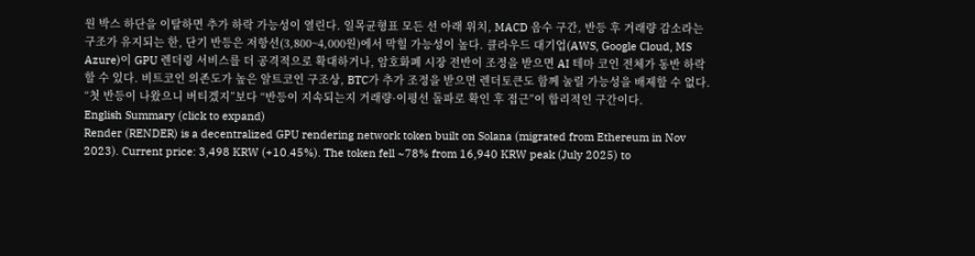원 박스 하단을 이탈하면 추가 하락 가능성이 열린다. 일목균형표 모든 선 아래 위치, MACD 음수 구간, 반등 후 거래량 감소라는 구조가 유지되는 한, 단기 반등은 저항선(3,800~4,000원)에서 막힐 가능성이 높다. 클라우드 대기업(AWS, Google Cloud, MS Azure)이 GPU 렌더링 서비스를 더 공격적으로 확대하거나, 암호화폐 시장 전반이 조정을 받으면 AI 테마 코인 전체가 동반 하락할 수 있다. 비트코인 의존도가 높은 알트코인 구조상, BTC가 추가 조정을 받으면 렌더토큰도 함께 눌릴 가능성을 배제할 수 없다. “첫 반등이 나왔으니 버티겠지”보다 “반등이 지속되는지 거래량·이평선 돌파로 확인 후 접근”이 합리적인 구간이다.
English Summary (click to expand)
Render (RENDER) is a decentralized GPU rendering network token built on Solana (migrated from Ethereum in Nov 2023). Current price: 3,498 KRW (+10.45%). The token fell ~78% from 16,940 KRW peak (July 2025) to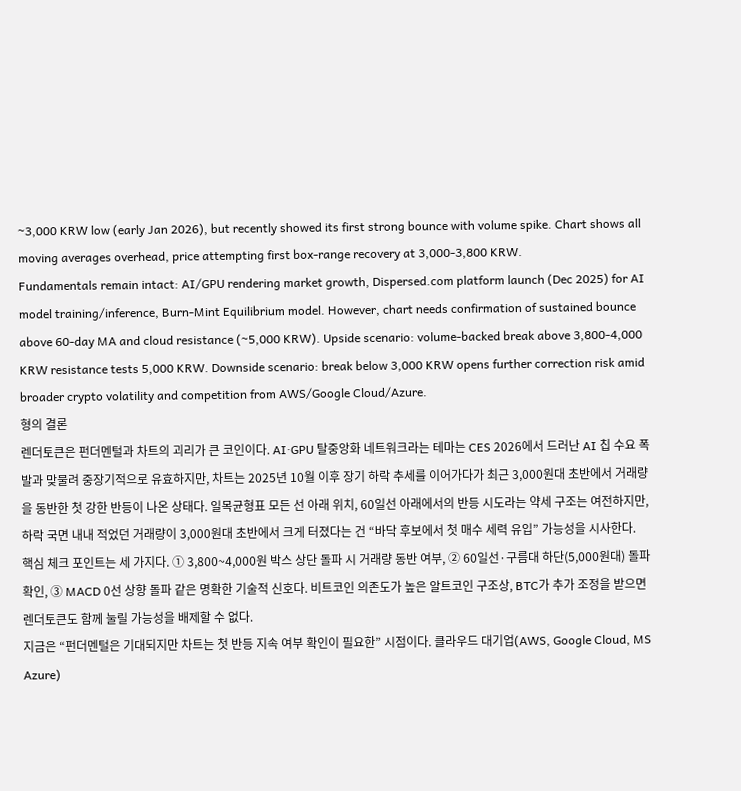~3,000 KRW low (early Jan 2026), but recently showed its first strong bounce with volume spike. Chart shows all moving averages overhead, price attempting first box-range recovery at 3,000-3,800 KRW.
Fundamentals remain intact: AI/GPU rendering market growth, Dispersed.com platform launch (Dec 2025) for AI model training/inference, Burn-Mint Equilibrium model. However, chart needs confirmation of sustained bounce above 60-day MA and cloud resistance (~5,000 KRW). Upside scenario: volume-backed break above 3,800-4,000 KRW resistance tests 5,000 KRW. Downside scenario: break below 3,000 KRW opens further correction risk amid broader crypto volatility and competition from AWS/Google Cloud/Azure.
형의 결론
렌더토큰은 펀더멘털과 차트의 괴리가 큰 코인이다. AI·GPU 탈중앙화 네트워크라는 테마는 CES 2026에서 드러난 AI 칩 수요 폭발과 맞물려 중장기적으로 유효하지만, 차트는 2025년 10월 이후 장기 하락 추세를 이어가다가 최근 3,000원대 초반에서 거래량을 동반한 첫 강한 반등이 나온 상태다. 일목균형표 모든 선 아래 위치, 60일선 아래에서의 반등 시도라는 약세 구조는 여전하지만, 하락 국면 내내 적었던 거래량이 3,000원대 초반에서 크게 터졌다는 건 “바닥 후보에서 첫 매수 세력 유입” 가능성을 시사한다.
핵심 체크 포인트는 세 가지다. ① 3,800~4,000원 박스 상단 돌파 시 거래량 동반 여부, ② 60일선·구름대 하단(5,000원대) 돌파 확인, ③ MACD 0선 상향 돌파 같은 명확한 기술적 신호다. 비트코인 의존도가 높은 알트코인 구조상, BTC가 추가 조정을 받으면 렌더토큰도 함께 눌릴 가능성을 배제할 수 없다.
지금은 “펀더멘털은 기대되지만 차트는 첫 반등 지속 여부 확인이 필요한” 시점이다. 클라우드 대기업(AWS, Google Cloud, MS Azure)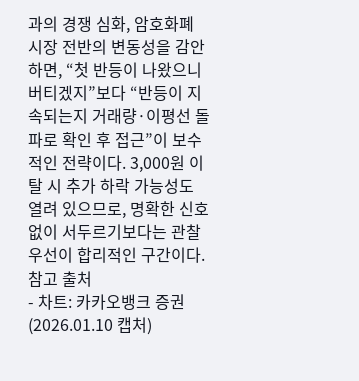과의 경쟁 심화, 암호화폐 시장 전반의 변동성을 감안하면, “첫 반등이 나왔으니 버티겠지”보다 “반등이 지속되는지 거래량·이평선 돌파로 확인 후 접근”이 보수적인 전략이다. 3,000원 이탈 시 추가 하락 가능성도 열려 있으므로, 명확한 신호 없이 서두르기보다는 관찰 우선이 합리적인 구간이다.
참고 출처
- 차트: 카카오뱅크 증권 (2026.01.10 캡처)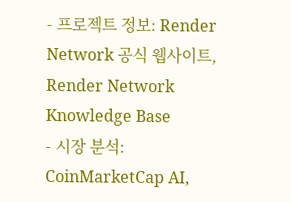- 프로젝트 정보: Render Network 공식 웹사이트, Render Network Knowledge Base
- 시장 분석: CoinMarketCap AI,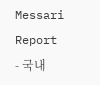Messari Report
- 국내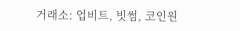거래소: 업비트, 빗썸, 코인원